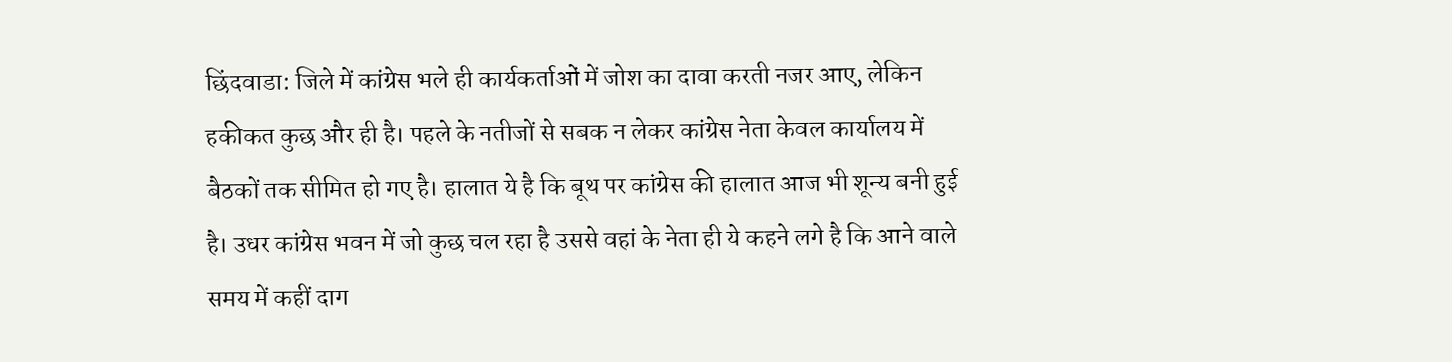छिंदवाडा: जिले में कांग्रेस भले ही कार्यकर्ताओं में जोश का दावा करती नजर आए, लेकिन हकीकत कुछ और ही है। पहले के नतीजों से सबक न लेकर कांग्रेस नेता केवल कार्यालय में बैठकों तक सीमित हो गए है। हालात ये है कि बूथ पर कांग्रेस की हालात आज भी शून्य बनी हुई है। उधर कांग्रेस भवन में जो कुछ चल रहा है उससे वहां के नेता ही ये कहने लगे है कि आने वाले समय में कहीं दाग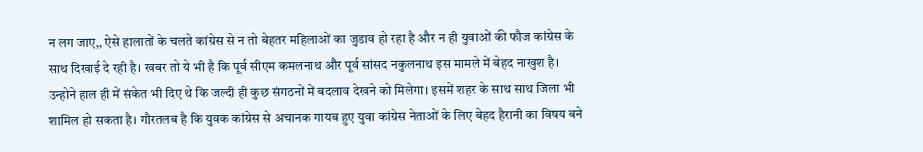न लग जाए,, ऐसे हालातों के चलते कांग्रेस से न तो बेहतर महिलाओं का जुडाव हो रहा है और न ही युवाओं की फौज कांग्रेस के साथ दिखाई दे रही है। खबर तो ये भी है कि पूर्व सीएम कमलनाथ और पूर्व सांसद नकुलनाथ इस मामले में बेहद नाखुश है। उन्होने हाल ही में संकेत भी दिए थे कि जल्दी ही कुछ संगठनों में बदलाव देखने को मिलेगा। इसमें शहर के साथ साथ जिला भी शामिल हो सकता है। गौरतलब है कि युवक कांग्रेस से अचानक गायब हुए युवा कांग्रेस नेताओं के लिए बेहद हैरानी का विषय बने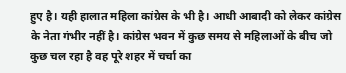हुए है। यही हालात महिला कांग्रेस के भी है। आधी आबादी को लेकर कांग्रेस के नेता गंभीर नहीं है। कांग्रेस भवन में कुछ समय से महिलाओं के बीच जो कुछ चल रहा है वह पूरे शहर में चर्चा का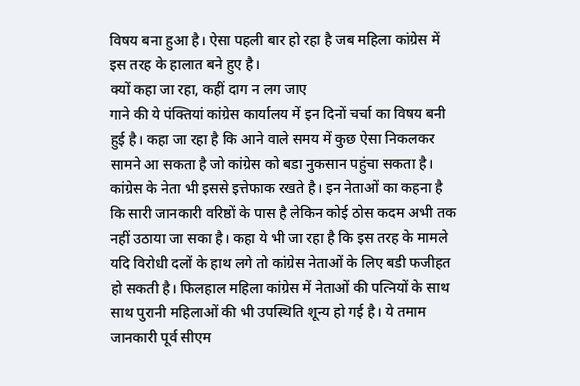विषय बना हुआ है। ऐसा पहली बार हो रहा है जब महिला कांग्रेस में इस तरह के हालात बने हुए है।
क्यों कहा जा रहा, कहीं दाग न लग जाए
गाने की ये पंक्तियां कांग्रेस कार्यालय में इन दिनों चर्चा का विषय बनी हुई है। कहा जा रहा है कि आने वाले समय में कुछ ऐसा निकलकर सामने आ सकता है जो कांग्रेस को बडा नुकसान पहुंचा सकता है। कांग्रेस के नेता भी इससे इत्तेफाक रखते है। इन नेताओं का कहना है कि सारी जानकारी वरिष्ठों के पास है लेकिन कोई ठोस कदम अभी तक नहीं उठाया जा सका है। कहा ये भी जा रहा है कि इस तरह के मामले यदि विरोधी दलों के हाथ लगे तो कांग्रेस नेताओं के लिए बडी फजीहत हो सकती है। फिलहाल महिला कांग्रेस में नेताओं की पत्नियों के साथ साथ पुरानी महिलाओं की भी उपस्थिति शून्य हो गई है। ये तमाम जानकारी पूर्व सीएम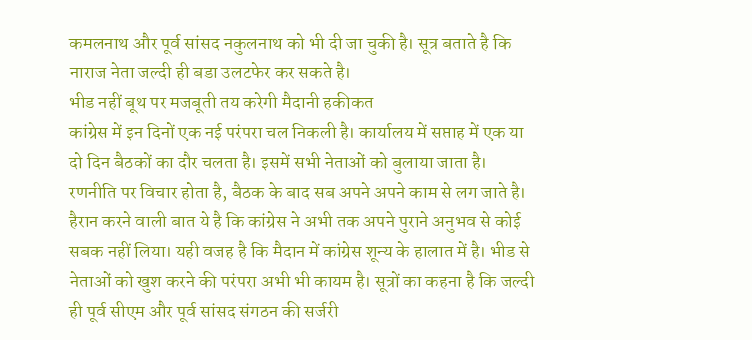कमलनाथ और पूर्व सांसद नकुलनाथ को भी दी जा चुकी है। सूत्र बताते है कि नाराज नेता जल्दी ही बडा उलटफेर कर सकते है।
भीड नहीं बूथ पर मजबूती तय करेगी मैदानी हकीकत
कांग्रेस में इन दिनों एक नई परंपरा चल निकली है। कार्यालय में सप्ताह में एक या दो दिन बैठकों का दौर चलता है। इसमें सभी नेताओं को बुलाया जाता है। रणनीति पर विचार होता है, बैठक के बाद सब अपने अपने काम से लग जाते है। हैरान करने वाली बात ये है कि कांग्रेस ने अभी तक अपने पुराने अनुभव से कोई सबक नहीं लिया। यही वजह है कि मैदान में कांग्रेस शून्य के हालात में है। भीड से नेताओं को खुश करने की परंपरा अभी भी कायम है। सूत्रों का कहना है कि जल्दी ही पूर्व सीएम और पूर्व सांसद संगठन की सर्जरी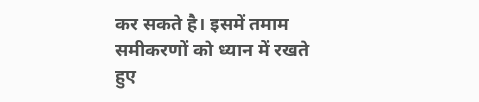कर सकते है। इसमें तमाम समीकरणों को ध्यान में रखते हुए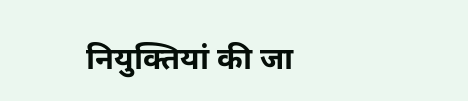नियुक्तियां की जा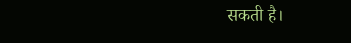सकती है।